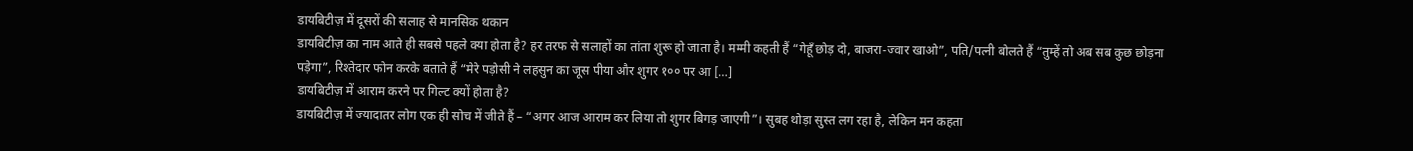डायबिटीज़ में दूसरों की सलाह से मानसिक थकान
डायबिटीज़ का नाम आते ही सबसे पहले क्या होता है? हर तरफ से सलाहों का तांता शुरू हो जाता है। मम्मी कहती हैं “गेहूँ छोड़ दो, बाजरा-ज्वार खाओ”, पति/पत्नी बोलते हैं “तुम्हें तो अब सब कुछ छोड़ना पड़ेगा”, रिश्तेदार फोन करके बताते हैं “मेरे पड़ोसी ने लहसुन का जूस पीया और शुगर १०० पर आ […]
डायबिटीज़ में आराम करने पर गिल्ट क्यों होता है?
डायबिटीज़ में ज्यादातर लोग एक ही सोच में जीते हैं – “अगर आज आराम कर लिया तो शुगर बिगड़ जाएगी”। सुबह थोड़ा सुस्त लग रहा है, लेकिन मन कहता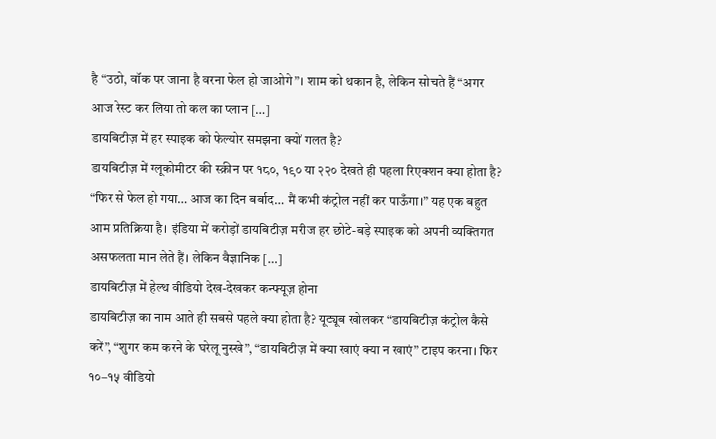है “उठो, वॉक पर जाना है वरना फेल हो जाओगे”। शाम को थकान है, लेकिन सोचते हैं “अगर आज रेस्ट कर लिया तो कल का प्लान […]
डायबिटीज़ में हर स्पाइक को फेल्योर समझना क्यों गलत है?
डायबिटीज़ में ग्लूकोमीटर की स्क्रीन पर १८०, १९० या २२० देखते ही पहला रिएक्शन क्या होता है? “फिर से फेल हो गया… आज का दिन बर्बाद… मैं कभी कंट्रोल नहीं कर पाऊँगा।” यह एक बहुत आम प्रतिक्रिया है। इंडिया में करोड़ों डायबिटीज़ मरीज हर छोटे-बड़े स्पाइक को अपनी व्यक्तिगत असफलता मान लेते हैं। लेकिन वैज्ञानिक […]
डायबिटीज़ में हेल्थ वीडियो देख-देखकर कन्फ्यूज़ होना
डायबिटीज़ का नाम आते ही सबसे पहले क्या होता है? यूट्यूब खोलकर “डायबिटीज़ कंट्रोल कैसे करें”, “शुगर कम करने के घरेलू नुस्खे”, “डायबिटीज़ में क्या खाएं क्या न खाएं” टाइप करना। फिर १०–१५ वीडियो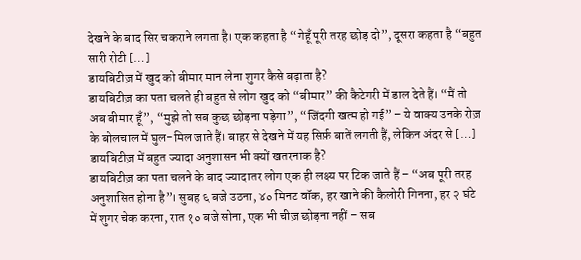देखने के बाद सिर चकराने लगता है। एक कहता है “गेहूँ पूरी तरह छोड़ दो”, दूसरा कहता है “बहुत सारी रोटी […]
डायबिटीज़ में खुद को बीमार मान लेना शुगर कैसे बढ़ाता है?
डायबिटीज़ का पता चलते ही बहुत से लोग खुद को “बीमार” की कैटेगरी में डाल देते हैं। “मैं तो अब बीमार हूँ”, “मुझे तो सब कुछ छोड़ना पड़ेगा”, “जिंदगी खत्म हो गई” – ये वाक्य उनके रोज़ के बोलचाल में घुल-मिल जाते हैं। बाहर से देखने में यह सिर्फ़ बातें लगती हैं, लेकिन अंदर से […]
डायबिटीज़ में बहुत ज्यादा अनुशासन भी क्यों खतरनाक है?
डायबिटीज़ का पता चलने के बाद ज्यादातर लोग एक ही लक्ष्य पर टिक जाते हैं – “अब पूरी तरह अनुशासित होना है”। सुबह ६ बजे उठना, ४० मिनट वॉक, हर खाने की कैलोरी गिनना, हर २ घंटे में शुगर चेक करना, रात १० बजे सोना, एक भी चीज़ छोड़ना नहीं – सब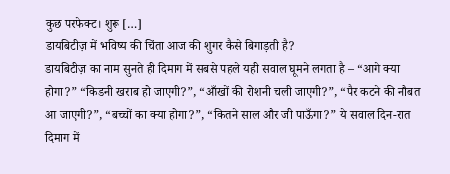कुछ परफेक्ट। शुरू […]
डायबिटीज़ में भविष्य की चिंता आज की शुगर कैसे बिगाड़ती है?
डायबिटीज़ का नाम सुनते ही दिमाग में सबसे पहले यही सवाल घूमने लगता है – “आगे क्या होगा?” “किडनी खराब हो जाएगी?”, “आँखों की रोशनी चली जाएगी?”, “पैर कटने की नौबत आ जाएगी?”, “बच्चों का क्या होगा?”, “कितने साल और जी पाऊँगा?” ये सवाल दिन-रात दिमाग में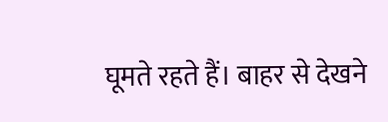घूमते रहते हैं। बाहर से देखने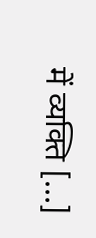में व्यक्ति […]